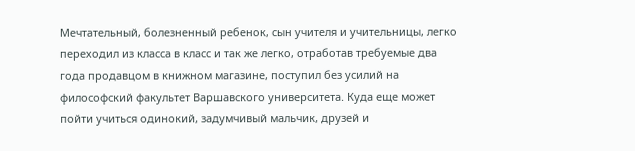Мечтательный, болезненный ребенок, сын учителя и учительницы, легко переходил из класса в класс и так же легко, отработав требуемые два года продавцом в книжном магазине, поступил без усилий на философский факультет Варшавского университета. Куда еще может пойти учиться одинокий, задумчивый мальчик, друзей и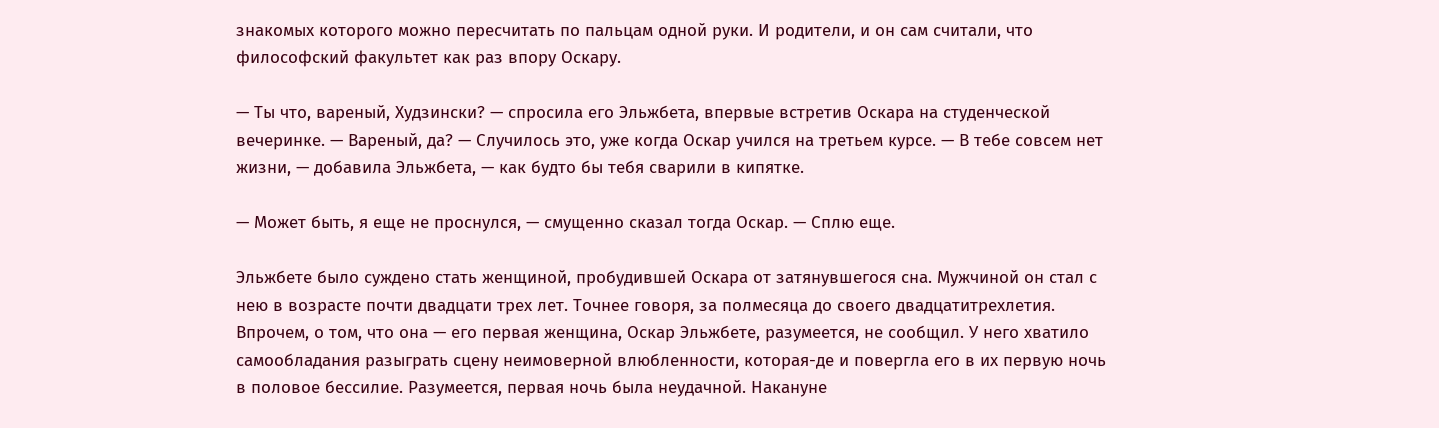знакомых которого можно пересчитать по пальцам одной руки. И родители, и он сам считали, что философский факультет как раз впору Оскару.

— Ты что, вареный, Худзински? — спросила его Эльжбета, впервые встретив Оскара на студенческой вечеринке. — Вареный, да? — Случилось это, уже когда Оскар учился на третьем курсе. — В тебе совсем нет жизни, — добавила Эльжбета, — как будто бы тебя сварили в кипятке.

— Может быть, я еще не проснулся, — смущенно сказал тогда Оскар. — Сплю еще.

Эльжбете было суждено стать женщиной, пробудившей Оскара от затянувшегося сна. Мужчиной он стал с нею в возрасте почти двадцати трех лет. Точнее говоря, за полмесяца до своего двадцатитрехлетия. Впрочем, о том, что она — его первая женщина, Оскар Эльжбете, разумеется, не сообщил. У него хватило самообладания разыграть сцену неимоверной влюбленности, которая-де и повергла его в их первую ночь в половое бессилие. Разумеется, первая ночь была неудачной. Накануне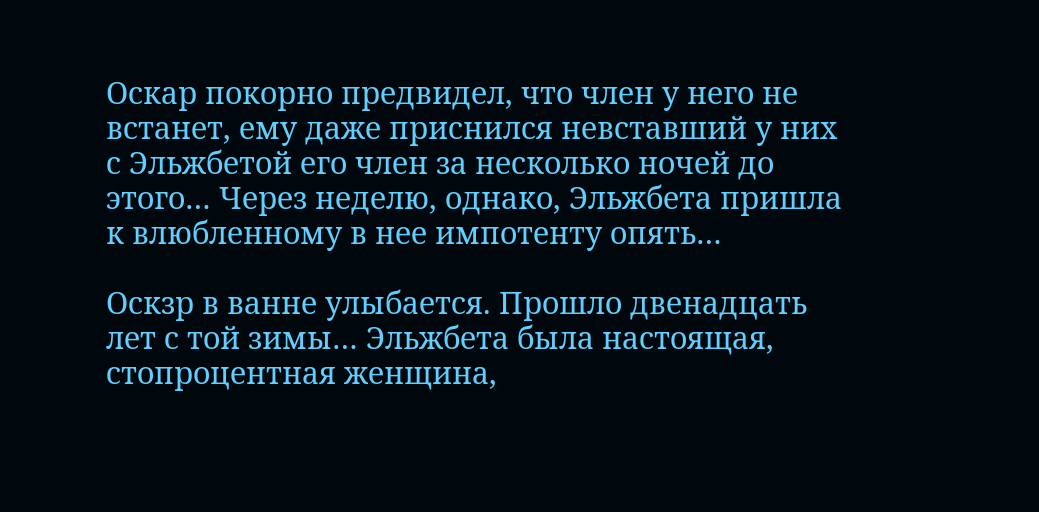Оскар покорно предвидел, что член у него не встанет, ему даже приснился невставший у них с Эльжбетой его член за несколько ночей до этого… Через неделю, однако, Эльжбета пришла к влюбленному в нее импотенту опять…

Оскзр в ванне улыбается. Прошло двенадцать лет с той зимы… Эльжбета была настоящая, стопроцентная женщина,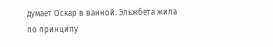думает Оскар в ванной. Эльжбета жила по принципу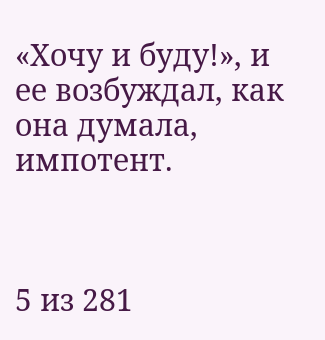«Хочу и буду!», и ее возбуждал, как она думала, импотент.



5 из 281